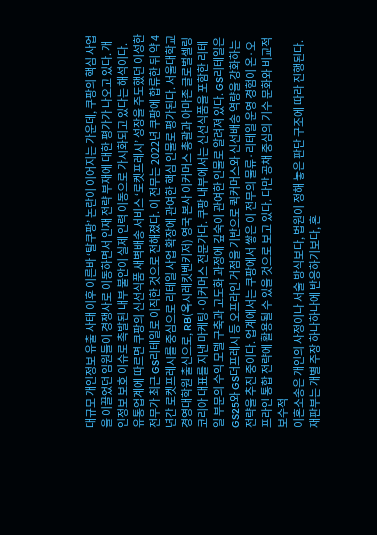대규모 개인정보 유출 사태 이후 이른바 ‘탈쿠팡’ 논란이 이어지는 가운데, 쿠팡의 핵심 사업을 이끌었던 임원들이 경쟁사로 이동하면서 인재 전략 부재에 대한 평가가 나오고 있다. 개인정보 보호 이슈로 촉발된 내부 불안이 실제 인력 이동으로 가시화되고 있다는 해석이다. 유통업계에 따르면 쿠팡의 신선식품 새벽배송 서비스 ‘로켓프레시’ 성장을 주도했던 이성한 전무가 최근 GS리테일로 이직한 것으로 전해졌다. 이 전무는 2022년 쿠팡에 합류한 뒤 약 4년간 로켓프레시를 중심으로 리테일 사업 확장에 관여한 핵심 인물로 평가된다. 서울대학교 경영대학원 출신으로, RB(옥시레킷벤키저) 영국 본사 이커머스 총괄과 아마존 글로벌셀링 코리아 대표를 지낸 마케팅·이커머스 전문가다. 쿠팡 내부에서는 신선식품을 포함한 리테일 부문의 수익 모델 구축과 고도화 과정에 깊숙이 관여한 인물로 알려져 있다. GS리테일은 GS25와 GS더프레시 등 오프라인 거점을 기반으로 퀵커머스와 신선배송 역량을 강화하는 전략을 추진 중이다. 업계에서는 쿠팡에서 쌓은 이 전무의 물류·리테일 운영 경험이 온·오프라인 통합 전략에 활용될 수 있을 것으로 보고 있다. 다만 공채 중심의 기수 문화와 비교적 보수적
이혼소송은 개인의 사정이나 서술 방식보다, 법원이 정해 놓은 판단 구조에 따라 진행된다. 재판부는 개별 주장 하나하나에 반응하기보다, 혼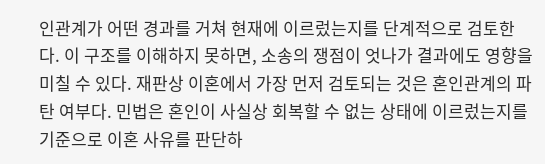인관계가 어떤 경과를 거쳐 현재에 이르렀는지를 단계적으로 검토한다. 이 구조를 이해하지 못하면, 소송의 쟁점이 엇나가 결과에도 영향을 미칠 수 있다. 재판상 이혼에서 가장 먼저 검토되는 것은 혼인관계의 파탄 여부다. 민법은 혼인이 사실상 회복할 수 없는 상태에 이르렀는지를 기준으로 이혼 사유를 판단하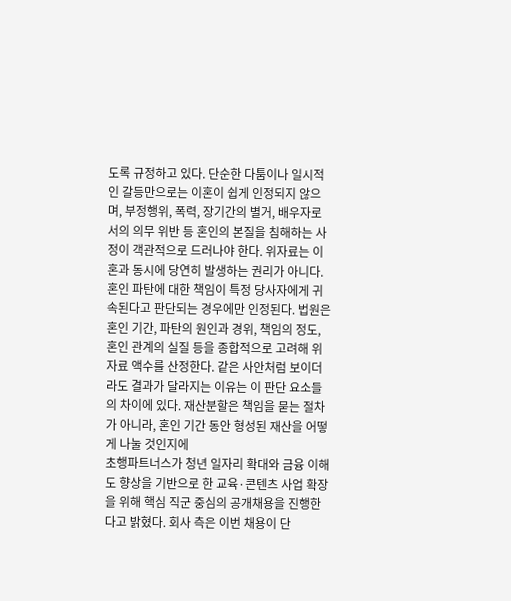도록 규정하고 있다. 단순한 다툼이나 일시적인 갈등만으로는 이혼이 쉽게 인정되지 않으며, 부정행위, 폭력, 장기간의 별거, 배우자로서의 의무 위반 등 혼인의 본질을 침해하는 사정이 객관적으로 드러나야 한다. 위자료는 이혼과 동시에 당연히 발생하는 권리가 아니다. 혼인 파탄에 대한 책임이 특정 당사자에게 귀속된다고 판단되는 경우에만 인정된다. 법원은 혼인 기간, 파탄의 원인과 경위, 책임의 정도, 혼인 관계의 실질 등을 종합적으로 고려해 위자료 액수를 산정한다. 같은 사안처럼 보이더라도 결과가 달라지는 이유는 이 판단 요소들의 차이에 있다. 재산분할은 책임을 묻는 절차가 아니라, 혼인 기간 동안 형성된 재산을 어떻게 나눌 것인지에
초행파트너스가 청년 일자리 확대와 금융 이해도 향상을 기반으로 한 교육·콘텐츠 사업 확장을 위해 핵심 직군 중심의 공개채용을 진행한다고 밝혔다. 회사 측은 이번 채용이 단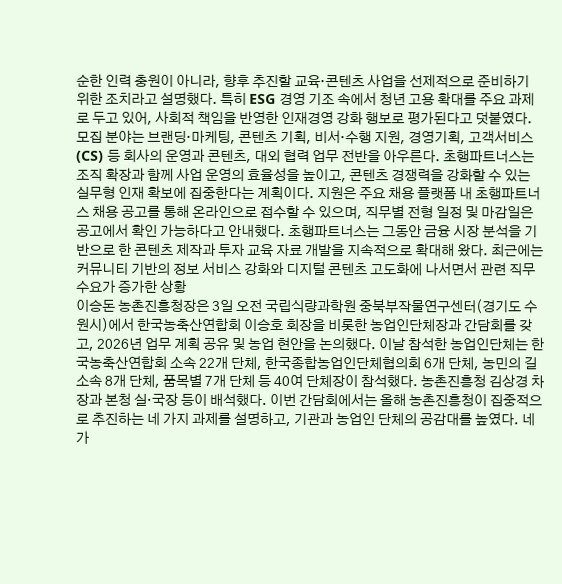순한 인력 충원이 아니라, 향후 추진할 교육·콘텐츠 사업을 선제적으로 준비하기 위한 조치라고 설명했다. 특히 ESG 경영 기조 속에서 청년 고용 확대를 주요 과제로 두고 있어, 사회적 책임을 반영한 인재경영 강화 행보로 평가된다고 덧붙였다. 모집 분야는 브랜딩·마케팅, 콘텐츠 기획, 비서·수행 지원, 경영기획, 고객서비스(CS) 등 회사의 운영과 콘텐츠, 대외 협력 업무 전반을 아우른다. 초행파트너스는 조직 확장과 함께 사업 운영의 효율성을 높이고, 콘텐츠 경쟁력을 강화할 수 있는 실무형 인재 확보에 집중한다는 계획이다. 지원은 주요 채용 플랫폼 내 초행파트너스 채용 공고를 통해 온라인으로 접수할 수 있으며, 직무별 전형 일정 및 마감일은 공고에서 확인 가능하다고 안내했다. 초행파트너스는 그동안 금융 시장 분석을 기반으로 한 콘텐츠 제작과 투자 교육 자료 개발을 지속적으로 확대해 왔다. 최근에는 커뮤니티 기반의 정보 서비스 강화와 디지털 콘텐츠 고도화에 나서면서 관련 직무 수요가 증가한 상황
이승돈 농촌진흥청장은 3일 오전 국립식량과학원 중북부작물연구센터(경기도 수원시)에서 한국농축산연합회 이승호 회장을 비롯한 농업인단체장과 간담회를 갖고, 2026년 업무 계획 공유 및 농업 현안을 논의했다. 이날 참석한 농업인단체는 한국농축산연합회 소속 22개 단체, 한국종합농업인단체협의회 6개 단체, 농민의 길 소속 8개 단체, 품목별 7개 단체 등 40여 단체장이 참석했다. 농촌진흥청 김상경 차장과 본청 실·국장 등이 배석했다. 이번 간담회에서는 올해 농촌진흥청이 집중적으로 추진하는 네 가지 과제를 설명하고, 기관과 농업인 단체의 공감대를 높였다. 네 가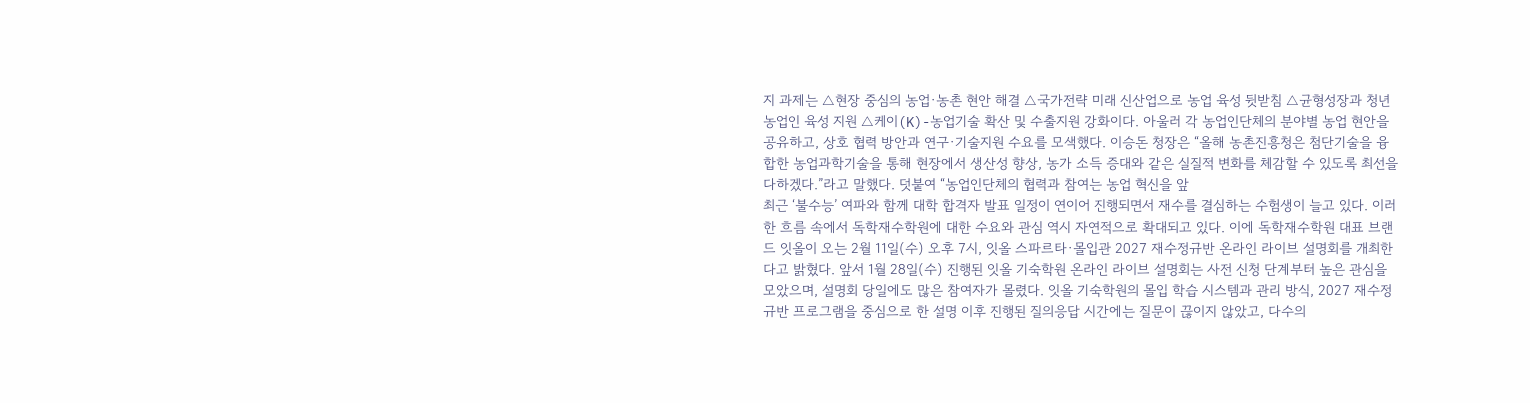지 과제는 △현장 중심의 농업·농촌 현안 해결 △국가전략 미래 신산업으로 농업 육성 뒷받침 △균형성장과 청년농업인 육성 지원 △케이(K)-농업기술 확산 및 수출지원 강화이다. 아울러 각 농업인단체의 분야별 농업 현안을 공유하고, 상호 협력 방안과 연구·기술지원 수요를 모색했다. 이승돈 청장은 “올해 농촌진흥청은 첨단기술을 융합한 농업과학기술을 통해 현장에서 생산성 향상, 농가 소득 증대와 같은 실질적 변화를 체감할 수 있도록 최선을 다하겠다.”라고 말했다. 덧붙여 “농업인단체의 협력과 참여는 농업 혁신을 앞
최근 ‘불수능’ 여파와 함께 대학 합격자 발표 일정이 연이어 진행되면서 재수를 결심하는 수험생이 늘고 있다. 이러한 흐름 속에서 독학재수학원에 대한 수요와 관심 역시 자연적으로 확대되고 있다. 이에 독학재수학원 대표 브랜드 잇올이 오는 2월 11일(수) 오후 7시, 잇올 스파르타·몰입관 2027 재수정규반 온라인 라이브 설명회를 개최한다고 밝혔다. 앞서 1월 28일(수) 진행된 잇올 기숙학원 온라인 라이브 설명회는 사전 신청 단계부터 높은 관심을 모았으며, 설명회 당일에도 많은 참여자가 몰렸다. 잇올 기숙학원의 몰입 학습 시스템과 관리 방식, 2027 재수정규반 프로그램을 중심으로 한 설명 이후 진행된 질의응답 시간에는 질문이 끊이지 않았고, 다수의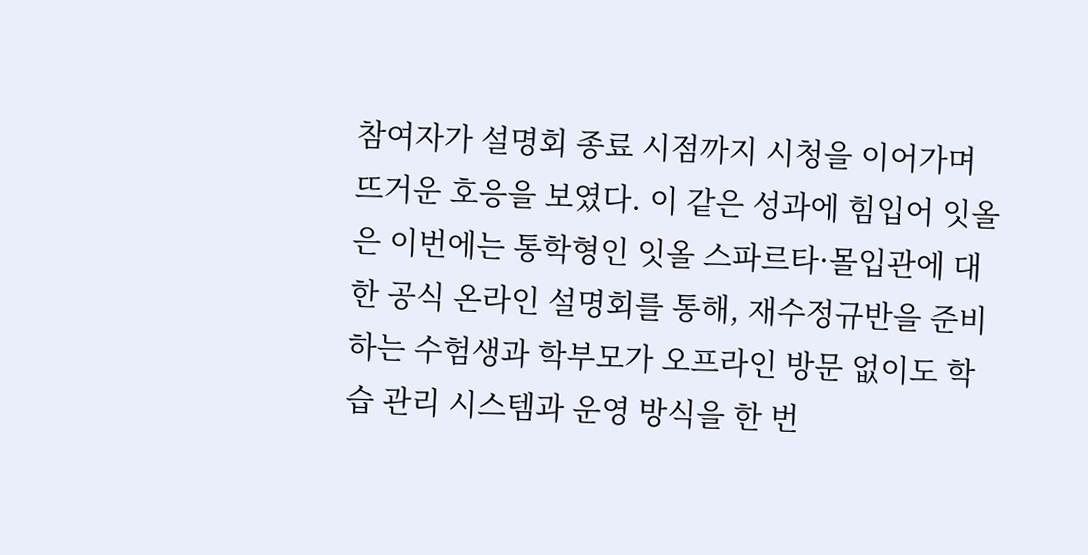참여자가 설명회 종료 시점까지 시청을 이어가며 뜨거운 호응을 보였다. 이 같은 성과에 힘입어 잇올은 이번에는 통학형인 잇올 스파르타·몰입관에 대한 공식 온라인 설명회를 통해, 재수정규반을 준비하는 수험생과 학부모가 오프라인 방문 없이도 학습 관리 시스템과 운영 방식을 한 번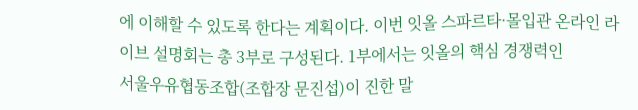에 이해할 수 있도록 한다는 계획이다. 이번 잇올 스파르타·몰입관 온라인 라이브 설명회는 총 3부로 구성된다. 1부에서는 잇올의 핵심 경쟁력인
서울우유협동조합(조합장 문진섭)이 진한 말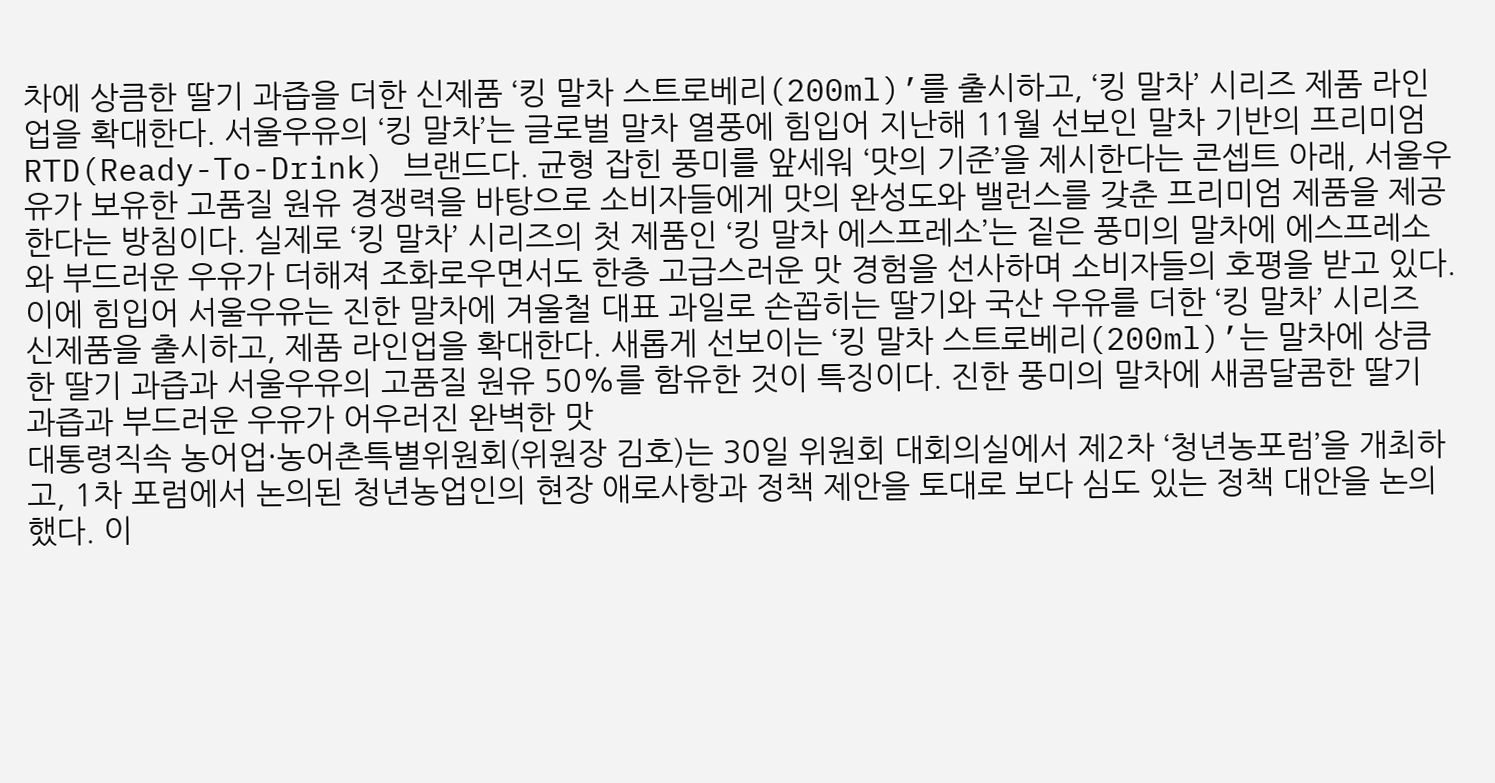차에 상큼한 딸기 과즙을 더한 신제품 ‘킹 말차 스트로베리(200ml)’를 출시하고, ‘킹 말차’ 시리즈 제품 라인업을 확대한다. 서울우유의 ‘킹 말차’는 글로벌 말차 열풍에 힘입어 지난해 11월 선보인 말차 기반의 프리미엄 RTD(Ready-To-Drink) 브랜드다. 균형 잡힌 풍미를 앞세워 ‘맛의 기준’을 제시한다는 콘셉트 아래, 서울우유가 보유한 고품질 원유 경쟁력을 바탕으로 소비자들에게 맛의 완성도와 밸런스를 갖춘 프리미엄 제품을 제공한다는 방침이다. 실제로 ‘킹 말차’ 시리즈의 첫 제품인 ‘킹 말차 에스프레소’는 짙은 풍미의 말차에 에스프레소와 부드러운 우유가 더해져 조화로우면서도 한층 고급스러운 맛 경험을 선사하며 소비자들의 호평을 받고 있다. 이에 힘입어 서울우유는 진한 말차에 겨울철 대표 과일로 손꼽히는 딸기와 국산 우유를 더한 ‘킹 말차’ 시리즈 신제품을 출시하고, 제품 라인업을 확대한다. 새롭게 선보이는 ‘킹 말차 스트로베리(200ml)’는 말차에 상큼한 딸기 과즙과 서울우유의 고품질 원유 50%를 함유한 것이 특징이다. 진한 풍미의 말차에 새콤달콤한 딸기 과즙과 부드러운 우유가 어우러진 완벽한 맛
대통령직속 농어업·농어촌특별위원회(위원장 김호)는 30일 위원회 대회의실에서 제2차 ‘청년농포럼’을 개최하고, 1차 포럼에서 논의된 청년농업인의 현장 애로사항과 정책 제안을 토대로 보다 심도 있는 정책 대안을 논의했다. 이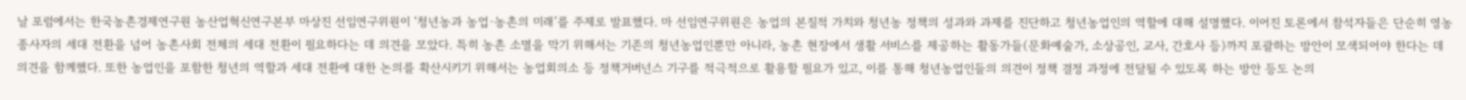날 포럼에서는 한국농촌경제연구원 농산업혁신연구본부 마상진 선임연구위원이 ‘청년농과 농업·농촌의 미래’를 주제로 발표했다. 마 선임연구위원은 농업의 본질적 가치와 청년농 정책의 성과와 과제를 진단하고 청년농업인의 역할에 대해 설명했다. 이어진 토론에서 참석자들은 단순히 영농종사자의 세대 전환을 넘어 농촌사회 전체의 세대 전환이 필요하다는 데 의견을 모았다. 특히 농촌 소멸을 막기 위해서는 기존의 청년농업인뿐만 아니라, 농촌 현장에서 생활 서비스를 제공하는 활동가들(문화예술가, 소상공인, 교사, 간호사 등)까지 포괄하는 방안이 모색되어야 한다는 데 의견을 함께했다. 또한 농업인을 포함한 청년의 역할과 세대 전환에 대한 논의를 확산시키기 위해서는 농업회의소 등 정책거버넌스 기구를 적극적으로 활용할 필요가 있고, 이를 통해 청년농업인들의 의견이 정책 결정 과정에 전달될 수 있도록 하는 방안 등도 논의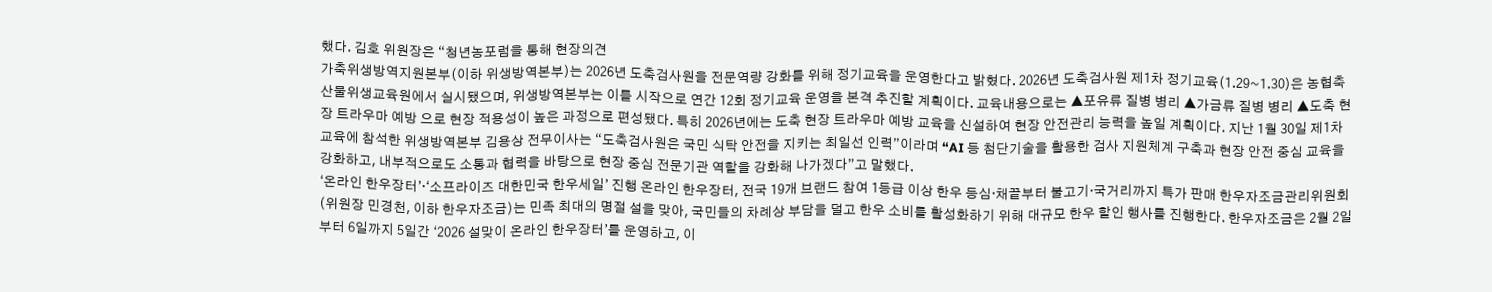했다. 김호 위원장은 “청년농포럼을 통해 현장의견
가축위생방역지원본부(이하 위생방역본부)는 2026년 도축검사원을 전문역량 강화를 위해 정기교육을 운영한다고 밝혔다. 2026년 도축검사원 제1차 정기교육(1.29~1.30)은 농협축산물위생교육원에서 실시됐으며, 위생방역본부는 이를 시작으로 연간 12회 정기교육 운영을 본격 추진할 계획이다. 교육내용으로는 ▲포유류 질병 병리 ▲가금류 질병 병리 ▲도축 현장 트라우마 예방 으로 현장 적용성이 높은 과정으로 편성됐다. 특히 2026년에는 도축 현장 트라우마 예방 교육을 신설하여 현장 안전관리 능력을 높일 계획이다. 지난 1월 30일 제1차 교육에 참석한 위생방역본부 김용상 전무이사는 “도축검사원은 국민 식탁 안전을 지키는 최일선 인력”이라며 “AI 등 첨단기술을 활용한 검사 지원체계 구축과 현장 안전 중심 교육을 강화하고, 내부적으로도 소통과 협력을 바탕으로 현장 중심 전문기관 역할을 강화해 나가겠다”고 말했다.
‘온라인 한우장터’·‘소프라이즈 대한민국 한우세일’ 진행 온라인 한우장터, 전국 19개 브랜드 참여 1등급 이상 한우 등심·채끝부터 불고기·국거리까지 특가 판매 한우자조금관리위원회(위원장 민경천, 이하 한우자조금)는 민족 최대의 명절 설을 맞아, 국민들의 차례상 부담을 덜고 한우 소비를 활성화하기 위해 대규모 한우 할인 행사를 진행한다. 한우자조금은 2월 2일부터 6일까지 5일간 ‘2026 설맞이 온라인 한우장터’를 운영하고, 이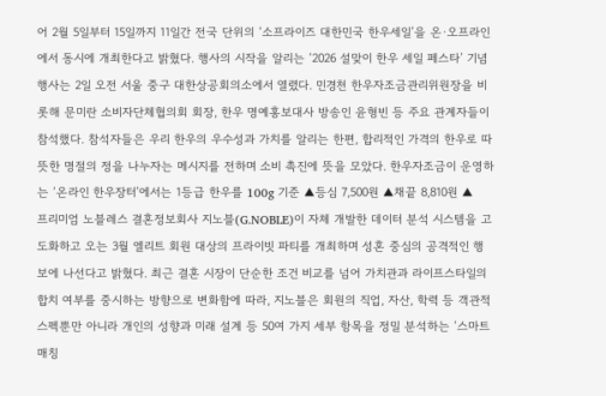어 2월 5일부터 15일까지 11일간 전국 단위의 ‘소프라이즈 대한민국 한우세일’을 온·오프라인에서 동시에 개최한다고 밝혔다. 행사의 시작을 알리는 ‘2026 설맞이 한우 세일 페스타’ 기념 행사는 2일 오전 서울 중구 대한상공회의소에서 열렸다. 민경천 한우자조금관리위원장을 비롯해 문미란 소비자단체협의회 회장, 한우 명예홍보대사 방송인 윤형빈 등 주요 관계자들이 참석했다. 참석자들은 우리 한우의 우수성과 가치를 알리는 한편, 합리적인 가격의 한우로 따뜻한 명절의 정을 나누자는 메시지를 전하며 소비 촉진에 뜻을 모았다. 한우자조금이 운영하는 ‘온라인 한우장터’에서는 1등급 한우를 100g 기준 ▲등심 7,500원 ▲채끝 8,810원 ▲
프리미엄 노블레스 결혼정보회사 지노블(G.NOBLE)이 자체 개발한 데이터 분석 시스템을 고도화하고 오는 3월 엘리트 회원 대상의 프라이빗 파티를 개최하며 성혼 중심의 공격적인 행보에 나선다고 밝혔다. 최근 결혼 시장이 단순한 조건 비교를 넘어 가치관과 라이프스타일의 합치 여부를 중시하는 방향으로 변화함에 따라, 지노블은 회원의 직업, 자산, 학력 등 객관적 스펙뿐만 아니라 개인의 성향과 미래 설계 등 50여 가지 세부 항목을 정밀 분석하는 ‘스마트 매칭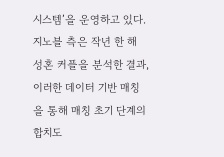시스템’을 운영하고 있다. 지노블 측은 작년 한 해 성혼 커플을 분석한 결과, 이러한 데이터 기반 매칭을 통해 매칭 초기 단계의 합치도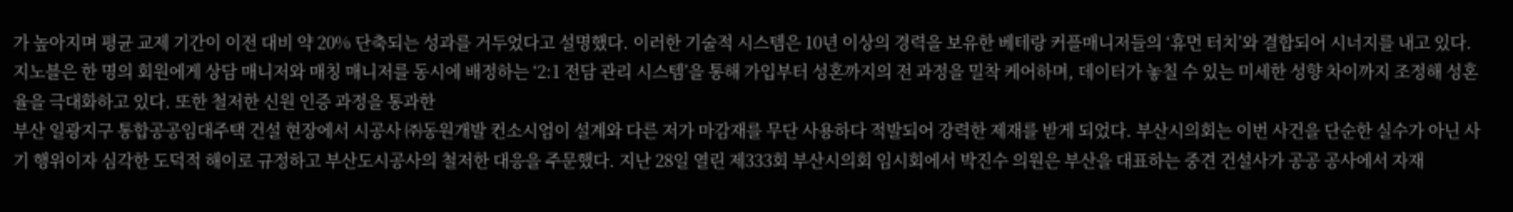가 높아지며 평균 교제 기간이 이전 대비 약 20% 단축되는 성과를 거두었다고 설명했다. 이러한 기술적 시스템은 10년 이상의 경력을 보유한 베테랑 커플매니저들의 ‘휴먼 터치’와 결합되어 시너지를 내고 있다. 지노블은 한 명의 회원에게 상담 매니저와 매칭 매니저를 동시에 배정하는 ‘2:1 전담 관리 시스템’을 통해 가입부터 성혼까지의 전 과정을 밀착 케어하며, 데이터가 놓칠 수 있는 미세한 성향 차이까지 조정해 성혼율을 극대화하고 있다. 또한 철저한 신원 인증 과정을 통과한
부산 일광지구 통합공공임대주택 건설 현장에서 시공사 ㈜동원개발 컨소시엄이 설계와 다른 저가 마감재를 무단 사용하다 적발되어 강력한 제재를 받게 되었다. 부산시의회는 이번 사건을 단순한 실수가 아닌 사기 행위이자 심각한 도덕적 해이로 규정하고 부산도시공사의 철저한 대응을 주문했다. 지난 28일 열린 제333회 부산시의회 임시회에서 박진수 의원은 부산을 대표하는 중견 건설사가 공공 공사에서 자재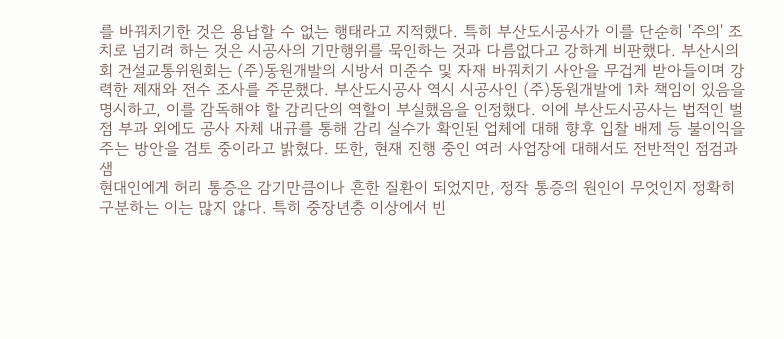를 바꿔치기한 것은 용납할 수 없는 행태라고 지적했다. 특히 부산도시공사가 이를 단순히 '주의' 조치로 넘기려 하는 것은 시공사의 기만행위를 묵인하는 것과 다름없다고 강하게 비판했다. 부산시의회 건설교통위원회는 (주)동원개발의 시방서 미준수 및 자재 바꿔치기 사안을 무겁게 받아들이며 강력한 제재와 전수 조사를 주문했다. 부산도시공사 역시 시공사인 (주)동원개발에 1차 책임이 있음을 명시하고, 이를 감독해야 할 감리단의 역할이 부실했음을 인정했다. 이에 부산도시공사는 법적인 벌점 부과 외에도 공사 자체 내규를 통해 감리 실수가 확인된 업체에 대해 향후 입찰 배제 등 불이익을 주는 방안을 검토 중이라고 밝혔다. 또한, 현재 진행 중인 여러 사업장에 대해서도 전반적인 점검과 샘
현대인에게 허리 통증은 감기만큼이나 흔한 질환이 되었지만, 정작 통증의 원인이 무엇인지 정확히 구분하는 이는 많지 않다. 특히 중장년층 이상에서 빈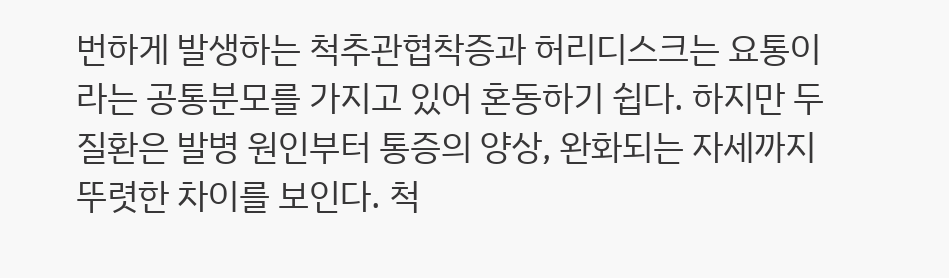번하게 발생하는 척추관협착증과 허리디스크는 요통이라는 공통분모를 가지고 있어 혼동하기 쉽다. 하지만 두 질환은 발병 원인부터 통증의 양상, 완화되는 자세까지 뚜렷한 차이를 보인다. 척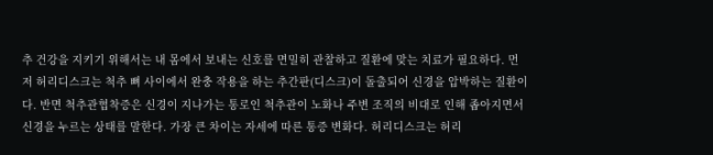추 건강을 지키기 위해서는 내 몸에서 보내는 신호를 면밀히 관찰하고 질환에 맞는 치료가 필요하다. 먼저 허리디스크는 척추 뼈 사이에서 완충 작용을 하는 추간판(디스크)이 돌출되어 신경을 압박하는 질환이다. 반면 척추관협착증은 신경이 지나가는 통로인 척추관이 노화나 주변 조직의 비대로 인해 좁아지면서 신경을 누르는 상태를 말한다. 가장 큰 차이는 자세에 따른 통증 변화다. 허리디스크는 허리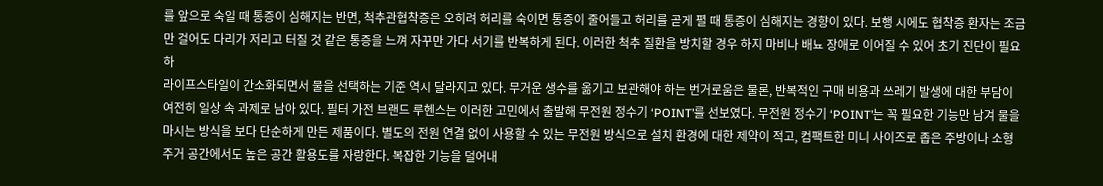를 앞으로 숙일 때 통증이 심해지는 반면, 척추관협착증은 오히려 허리를 숙이면 통증이 줄어들고 허리를 곧게 펼 때 통증이 심해지는 경향이 있다. 보행 시에도 협착증 환자는 조금만 걸어도 다리가 저리고 터질 것 같은 통증을 느껴 자꾸만 가다 서기를 반복하게 된다. 이러한 척추 질환을 방치할 경우 하지 마비나 배뇨 장애로 이어질 수 있어 초기 진단이 필요하
라이프스타일이 간소화되면서 물을 선택하는 기준 역시 달라지고 있다. 무거운 생수를 옮기고 보관해야 하는 번거로움은 물론, 반복적인 구매 비용과 쓰레기 발생에 대한 부담이 여전히 일상 속 과제로 남아 있다. 필터 가전 브랜드 루헨스는 이러한 고민에서 출발해 무전원 정수기 ‘POINT’를 선보였다. 무전원 정수기 ‘POINT’는 꼭 필요한 기능만 남겨 물을 마시는 방식을 보다 단순하게 만든 제품이다. 별도의 전원 연결 없이 사용할 수 있는 무전원 방식으로 설치 환경에 대한 제약이 적고, 컴팩트한 미니 사이즈로 좁은 주방이나 소형 주거 공간에서도 높은 공간 활용도를 자랑한다. 복잡한 기능을 덜어내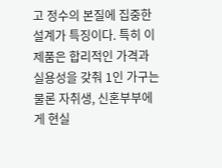고 정수의 본질에 집중한 설계가 특징이다. 특히 이 제품은 합리적인 가격과 실용성을 갖춰 1인 가구는 물론 자취생, 신혼부부에게 현실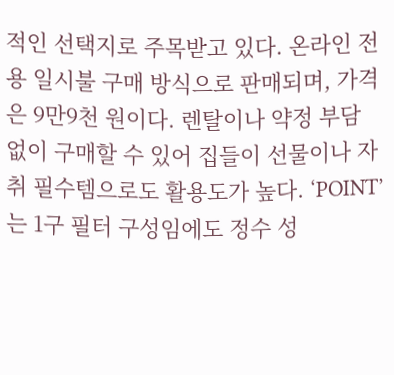적인 선택지로 주목받고 있다. 온라인 전용 일시불 구매 방식으로 판매되며, 가격은 9만9천 원이다. 렌탈이나 약정 부담 없이 구매할 수 있어 집들이 선물이나 자취 필수템으로도 활용도가 높다. ‘POINT’는 1구 필터 구성임에도 정수 성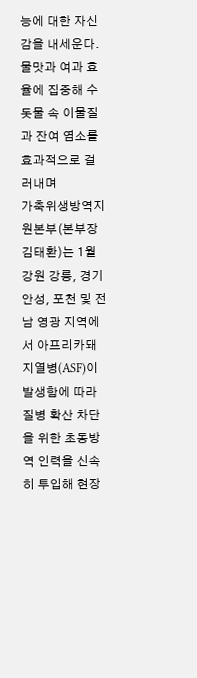능에 대한 자신감을 내세운다. 물맛과 여과 효율에 집중해 수돗물 속 이물질과 잔여 염소를 효과적으로 걸러내며
가축위생방역지원본부(본부장 김태환)는 1월 강원 강릉, 경기 안성, 포천 및 전남 영광 지역에서 아프리카돼지열병(ASF)이 발생함에 따라 질병 확산 차단을 위한 초동방역 인력을 신속히 투입해 현장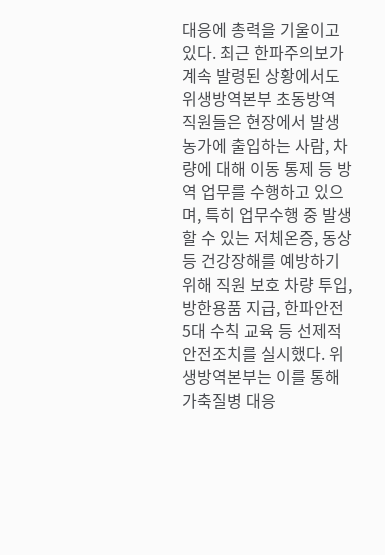대응에 총력을 기울이고 있다. 최근 한파주의보가 계속 발령된 상황에서도 위생방역본부 초동방역 직원들은 현장에서 발생농가에 출입하는 사람, 차량에 대해 이동 통제 등 방역 업무를 수행하고 있으며, 특히 업무수행 중 발생할 수 있는 저체온증, 동상 등 건강장해를 예방하기 위해 직원 보호 차량 투입, 방한용품 지급, 한파안전 5대 수칙 교육 등 선제적 안전조치를 실시했다. 위생방역본부는 이를 통해 가축질병 대응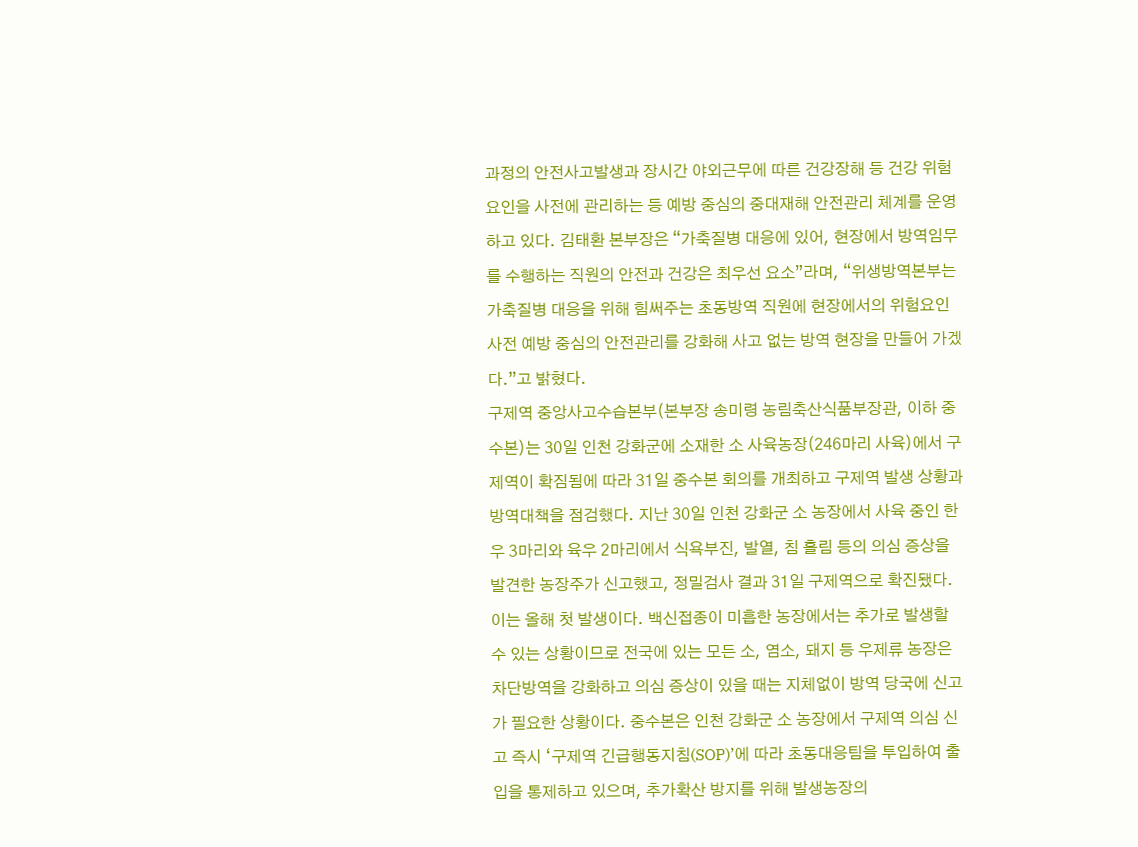과정의 안전사고발생과 장시간 야외근무에 따른 건강장해 등 건강 위험요인을 사전에 관리하는 등 예방 중심의 중대재해 안전관리 체계를 운영하고 있다. 김태환 본부장은 “가축질병 대응에 있어, 현장에서 방역임무를 수행하는 직원의 안전과 건강은 최우선 요소”라며, “위생방역본부는 가축질병 대응을 위해 힘써주는 초동방역 직원에 현장에서의 위험요인 사전 예방 중심의 안전관리를 강화해 사고 없는 방역 현장을 만들어 가겠다.”고 밝혔다.
구제역 중앙사고수습본부(본부장 송미령 농림축산식품부장관, 이하 중수본)는 30일 인천 강화군에 소재한 소 사육농장(246마리 사육)에서 구제역이 확짐됨에 따라 31일 중수본 회의를 개최하고 구제역 발생 상황과 방역대책을 점검했다. 지난 30일 인천 강화군 소 농장에서 사육 중인 한우 3마리와 육우 2마리에서 식욕부진, 발열, 침 흘림 등의 의심 증상을 발견한 농장주가 신고했고, 정밀검사 결과 31일 구제역으로 확진됐다. 이는 올해 첫 발생이다. 백신접종이 미흡한 농장에서는 추가로 발생할 수 있는 상황이므로 전국에 있는 모든 소, 염소, 돼지 등 우제류 농장은 차단방역을 강화하고 의심 증상이 있을 때는 지체없이 방역 당국에 신고가 필요한 상황이다. 중수본은 인천 강화군 소 농장에서 구제역 의심 신고 즉시 ‘구제역 긴급행동지침(SOP)’에 따라 초동대응팀을 투입하여 출입을 통제하고 있으며, 추가확산 방지를 위해 발생농장의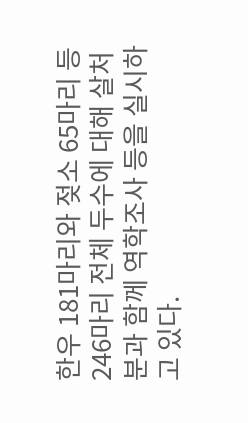한우 181마리와 젖소 65마리 등 246마리 전체 두수에 대해 살처분과 함께 역학조사 등을 실시하고 있다.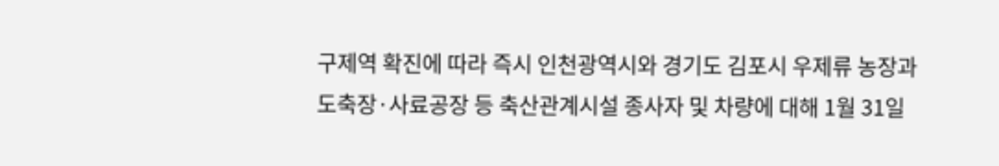구제역 확진에 따라 즉시 인천광역시와 경기도 김포시 우제류 농장과 도축장·사료공장 등 축산관계시설 종사자 및 차량에 대해 1월 31일